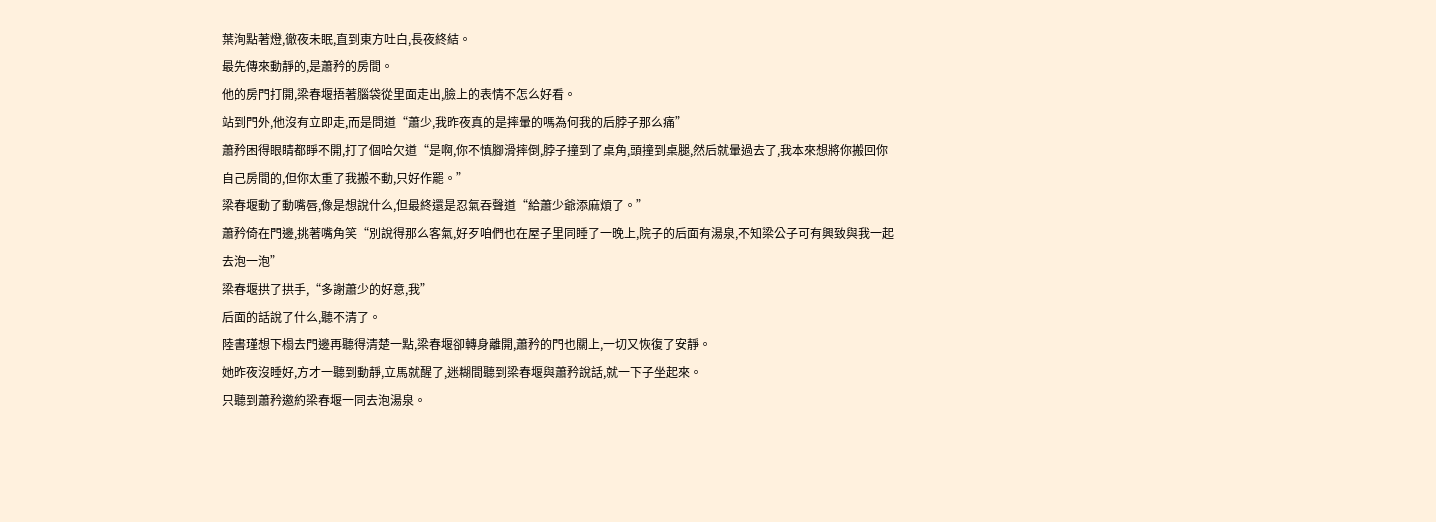葉洵點著燈,徹夜未眠,直到東方吐白,長夜終結。
最先傳來動靜的,是蕭矜的房間。
他的房門打開,梁春堰捂著腦袋從里面走出,臉上的表情不怎么好看。
站到門外,他沒有立即走,而是問道“蕭少,我昨夜真的是摔暈的嗎為何我的后脖子那么痛”
蕭矜困得眼睛都睜不開,打了個哈欠道“是啊,你不慎腳滑摔倒,脖子撞到了桌角,頭撞到桌腿,然后就暈過去了,我本來想將你搬回你自己房間的,但你太重了我搬不動,只好作罷。”
梁春堰動了動嘴唇,像是想說什么,但最終還是忍氣吞聲道“給蕭少爺添麻煩了。”
蕭矜倚在門邊,挑著嘴角笑“別說得那么客氣,好歹咱們也在屋子里同睡了一晚上,院子的后面有湯泉,不知梁公子可有興致與我一起去泡一泡”
梁春堰拱了拱手,“多謝蕭少的好意,我”
后面的話說了什么,聽不清了。
陸書瑾想下榻去門邊再聽得清楚一點,梁春堰卻轉身離開,蕭矜的門也關上,一切又恢復了安靜。
她昨夜沒睡好,方才一聽到動靜,立馬就醒了,迷糊間聽到梁春堰與蕭矜說話,就一下子坐起來。
只聽到蕭矜邀約梁春堰一同去泡湯泉。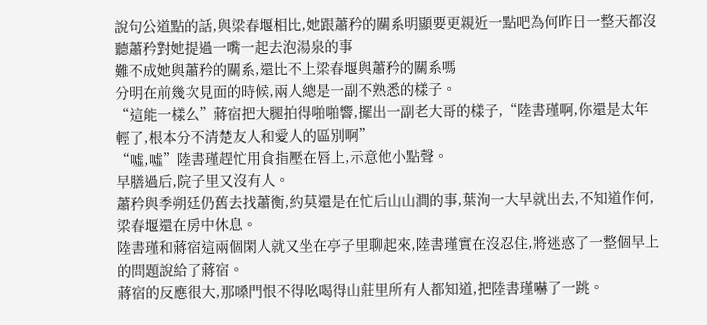說句公道點的話,與梁春堰相比,她跟蕭矜的關系明顯要更親近一點吧為何昨日一整天都沒聽蕭矜對她提過一嘴一起去泡湯泉的事
難不成她與蕭矜的關系,還比不上梁春堰與蕭矜的關系嗎
分明在前幾次見面的時候,兩人總是一副不熟悉的樣子。
“這能一樣么”蔣宿把大腿拍得啪啪響,擺出一副老大哥的樣子,“陸書瑾啊,你還是太年輕了,根本分不清楚友人和愛人的區別啊”
“噓,噓”陸書瑾趕忙用食指壓在唇上,示意他小點聲。
早膳過后,院子里又沒有人。
蕭矜與季朔廷仍舊去找蕭衡,約莫還是在忙后山山澗的事,葉洵一大早就出去,不知道作何,梁春堰還在房中休息。
陸書瑾和蔣宿這兩個閑人就又坐在亭子里聊起來,陸書瑾實在沒忍住,將迷惑了一整個早上的問題說給了蔣宿。
蔣宿的反應很大,那嗓門恨不得吆喝得山莊里所有人都知道,把陸書瑾嚇了一跳。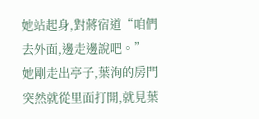她站起身,對蔣宿道“咱們去外面,邊走邊說吧。”
她剛走出亭子,葉洵的房門突然就從里面打開,就見葉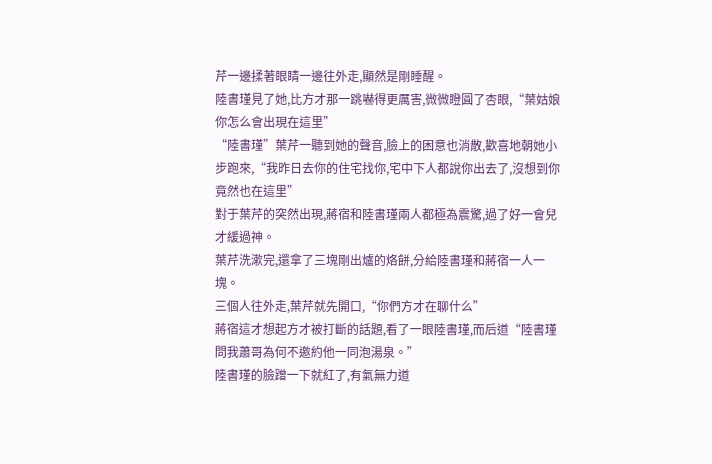芹一邊揉著眼睛一邊往外走,顯然是剛睡醒。
陸書瑾見了她,比方才那一跳嚇得更厲害,微微瞪圓了杏眼,“葉姑娘你怎么會出現在這里”
“陸書瑾”葉芹一聽到她的聲音,臉上的困意也消散,歡喜地朝她小步跑來,“我昨日去你的住宅找你,宅中下人都說你出去了,沒想到你竟然也在這里”
對于葉芹的突然出現,蔣宿和陸書瑾兩人都極為震驚,過了好一會兒才緩過神。
葉芹洗漱完,還拿了三塊剛出爐的烙餅,分給陸書瑾和蔣宿一人一塊。
三個人往外走,葉芹就先開口,“你們方才在聊什么”
蔣宿這才想起方才被打斷的話題,看了一眼陸書瑾,而后道“陸書瑾問我蕭哥為何不邀約他一同泡湯泉。”
陸書瑾的臉蹭一下就紅了,有氣無力道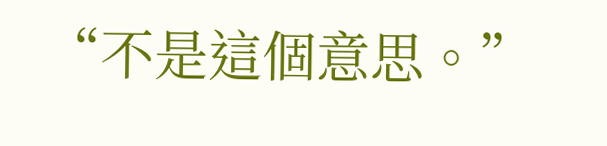“不是這個意思。”